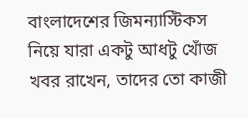বাংলাদেশের জিমন্যাস্টিকস নিয়ে যারা একটু আধটু খোঁজ খবর রাখেন, তাদের তো কাজী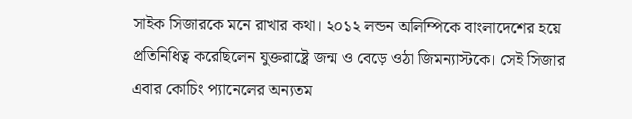সাইক সিজারকে মনে রাখার কথা। ২০১২ লন্ডন অলিম্পিকে বাংলাদেশের হয়ে প্রতিনিধিত্ব করেছিলেন যুক্তরাষ্ট্রে জন্ম ও বেড়ে ওঠা জিমন্যাস্টকে। সেই সিজার এবার কোচিং প্যানেলের অন্যতম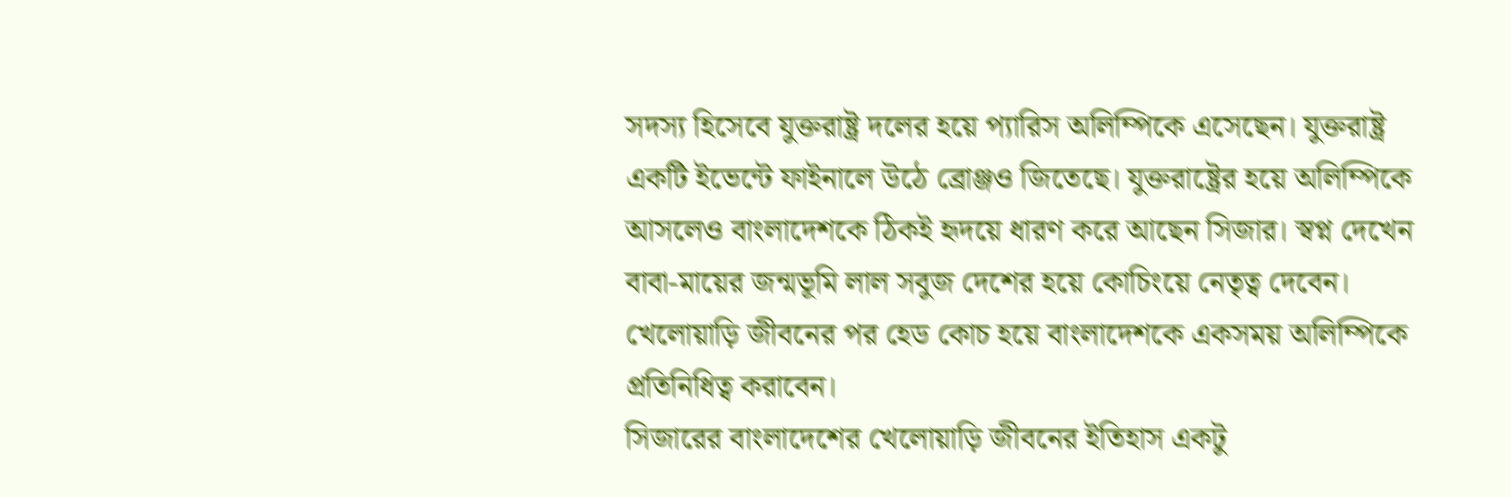সদস্য হিসেবে যুক্তরাষ্ট্র দলের হয়ে প্যারিস অলিম্পিকে এসেছেন। যুক্তরাষ্ট্র একটি ইভেন্টে ফাইনালে উঠে ব্রোঞ্জও জিতেছে। যুক্তরাষ্ট্রের হয়ে অলিম্পিকে আসলেও বাংলাদেশকে ঠিকই হৃদয়ে ধারণ করে আছেন সিজার। স্বপ্ন দেখেন বাবা-মায়ের জন্মভূমি লাল সবুজ দেশের হয়ে কোচিংয়ে নেতৃত্ব দেবেন। খেলোয়াড়ি জীবনের পর হেড কোচ হয়ে বাংলাদেশকে একসময় অলিম্পিকে প্রতিনিধিত্ব করাবেন।
সিজারের বাংলাদেশের খেলোয়াড়ি জীবনের ইতিহাস একটু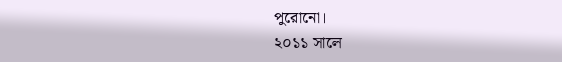পুরোনো।
২০১১ সালে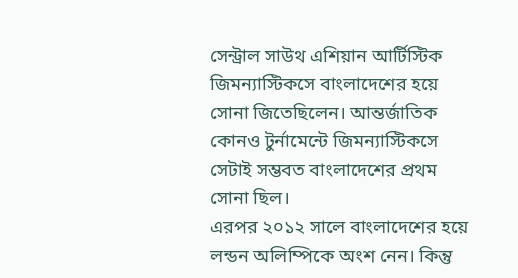সেন্ট্রাল সাউথ এশিয়ান আর্টিস্টিক জিমন্যাস্টিকসে বাংলাদেশের হয়ে সোনা জিতেছিলেন। আন্তর্জাতিক কোনও টুর্নামেন্টে জিমন্যাস্টিকসে সেটাই সম্ভবত বাংলাদেশের প্রথম সোনা ছিল।
এরপর ২০১২ সালে বাংলাদেশের হয়ে লন্ডন অলিম্পিকে অংশ নেন। কিন্তু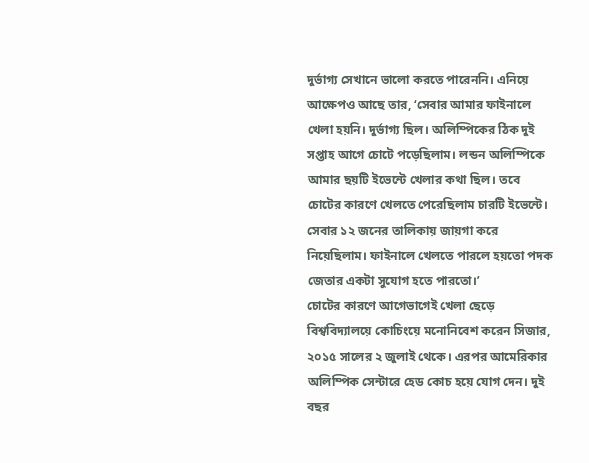দুর্ভাগ্য সেখানে ভালো করতে পারেননি। এনিয়ে আক্ষেপও আছে তার, ‘সেবার আমার ফাইনালে খেলা হয়নি। দুর্ভাগ্য ছিল। অলিম্পিকের ঠিক দুই সপ্তাহ আগে চোটে পড়েছিলাম। লন্ডন অলিম্পিকে আমার ছয়টি ইভেন্টে খেলার কথা ছিল। তবে চোটের কারণে খেলতে পেরেছিলাম চারটি ইভেন্টে। সেবার ১২ জনের তালিকায় জায়গা করে নিয়েছিলাম। ফাইনালে খেলতে পারলে হয়তো পদক জেতার একটা সুযোগ হতে পারতো।’
চোটের কারণে আগেভাগেই খেলা ছেড়ে বিশ্ববিদ্যালয়ে কোচিংয়ে মনোনিবেশ করেন সিজার, ২০১৫ সালের ২ জুলাই থেকে। এরপর আমেরিকার অলিম্পিক সেন্টারে হেড কোচ হয়ে যোগ দেন। দুই বছর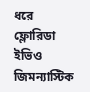ধরে ফ্লোরিডা ইভিও জিমন্যাস্টিক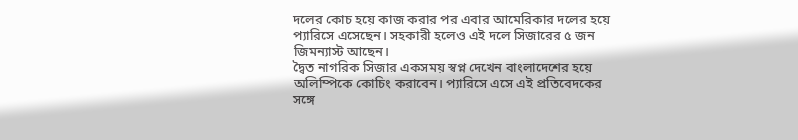দলের কোচ হয়ে কাজ করার পর এবার আমেরিকার দলের হয়ে প্যারিসে এসেছেন। সহকারী হলেও এই দলে সিজারের ৫ জন জিমন্যাস্ট আছেন।
দ্বৈত নাগরিক সিজার একসময় স্বপ্ন দেখেন বাংলাদেশের হয়ে অলিম্পিকে কোচিং করাবেন। প্যারিসে এসে এই প্রতিবেদকের সঙ্গে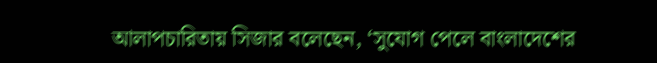আলাপচারিতায় সিজার বলেছেন, ‘সুযোগ পেলে বাংলাদেশের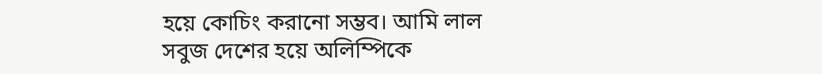হয়ে কোচিং করানো সম্ভব। আমি লাল সবুজ দেশের হয়ে অলিম্পিকে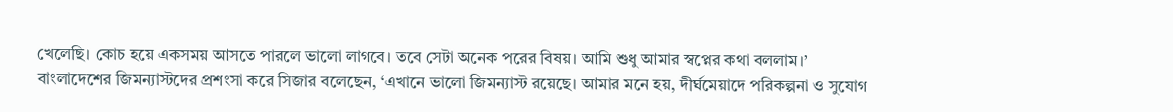খেলেছি। কোচ হয়ে একসময় আসতে পারলে ভালো লাগবে। তবে সেটা অনেক পরের বিষয়। আমি শুধু আমার স্বপ্নের কথা বললাম।’
বাংলাদেশের জিমন্যাস্টদের প্রশংসা করে সিজার বলেছেন, ‘এখানে ভালো জিমন্যাস্ট রয়েছে। আমার মনে হয়, দীর্ঘমেয়াদে পরিকল্পনা ও সুযোগ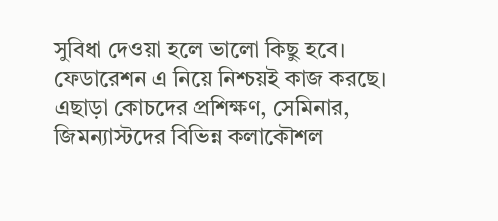সুবিধা দেওয়া হলে ভালো কিছু হবে। ফেডারেশন এ নিয়ে নিশ্চয়ই কাজ করছে। এছাড়া কোচদের প্রশিক্ষণ, সেমিনার, জিমন্যাস্টদের বিভিন্ন কলাকৌশল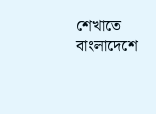শেখাতে বাংলাদেশে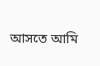আসতে আমি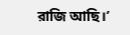রাজি আছি।’